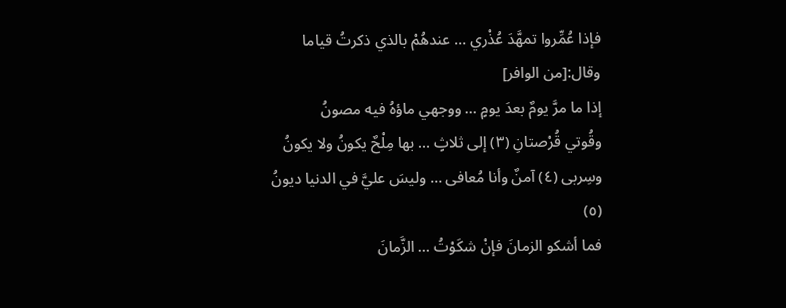فإذا عُمِّروا تمهَّدَ عُذْري … عندهُمْ بالذي ذكرتُ قياما
وقال:[من الوافر]
إذا ما مرَّ يومٌ بعدَ يومٍ … ووجهي ماؤهُ فيه مصونُ
وقُوتي قُرْصتانِ (٣) إلى ثلاثٍ … بها مِلْحٌ يكونُ ولا يكونُ
وسِربى (٤) آمنٌ وأنا مُعافى … وليسَ عليَّ في الدنيا ديونُ (٥)
فما أشكو الزمانَ فإنْ شكَوْتُ … الزَّمانَ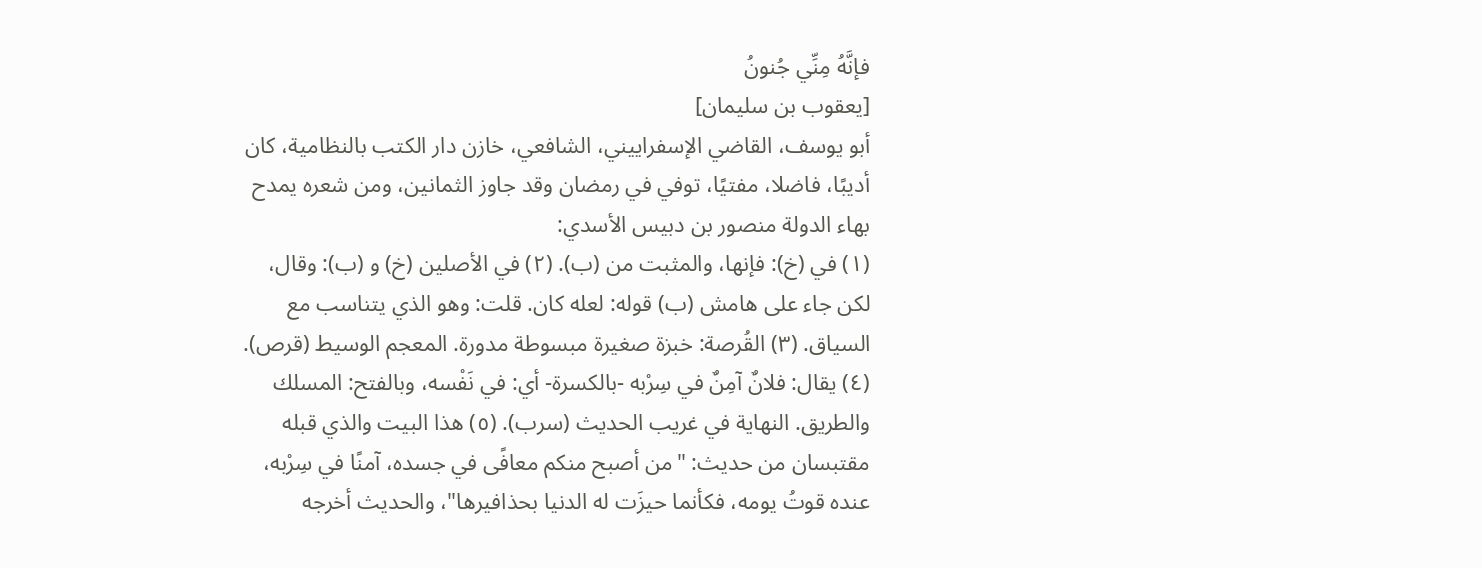فإنَّهُ مِنِّي جُنونُ
[يعقوب بن سليمان]
أبو يوسف، القاضي الإسفراييني، الشافعي، خازن دار الكتب بالنظامية، كان أديبًا، فاضلا، مفتيًا، توفي في رمضان وقد جاوز الثمانين، ومن شعره يمدح بهاء الدولة منصور بن دبيس الأسدي:
(١) في (خ): فإنها، والمثبت من (ب). (٢) في الأصلين (خ) و (ب): وقال، لكن جاء على هامش (ب) قوله: لعله كان. قلت: وهو الذي يتناسب مع السياق. (٣) القُرصة: خبزة صغيرة مبسوطة مدورة. المعجم الوسيط (قرص). (٤) يقال: فلانٌ آمِنٌ في سِرْبه -بالكسرة- أي: في نَفْسه، وبالفتح: المسلك والطريق. النهاية في غريب الحديث (سرب). (٥) هذا البيت والذي قبله مقتبسان من حديث: "من أصبح منكم معافًى في جسده، آمنًا في سِرْبه، عنده قوتُ يومه، فكأنما حيزَت له الدنيا بحذافيرها"، والحديث أخرجه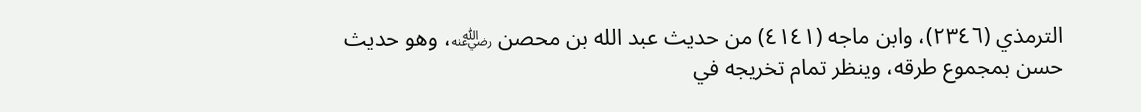الترمذي (٢٣٤٦)، وابن ماجه (٤١٤١) من حديث عبد الله بن محصن ﵁، وهو حديث حسن بمجموع طرقه، وينظر تمام تخريجه في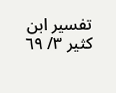تفسير ابن كثير ٣/ ٦٩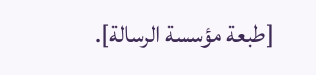[طبعة مؤسسة الرسالة].